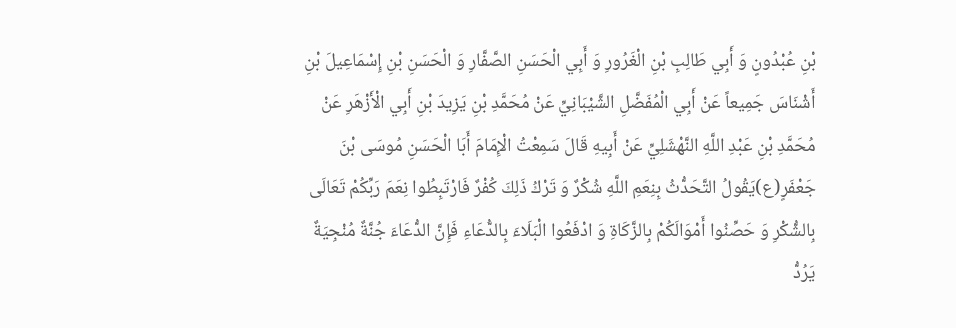بْنِ عُبْدُونٍ وَ أَبِي طَالِبِ بْنِ الْغَرُورِ وَ أَبِي الْحَسَنِ الصَّفَّارِ وَ الْحَسَنِ بْنِ إِسْمَاعِيلَ بْنِ أَشْنَاسَ جَمِيعاً عَنْ أَبِي الْمُفَضَّلِ الشَّيْبَانِيِّ عَنْ مُحَمَّدِ بْنِ يَزِيدَ بْنِ أَبِي الْأَزْهَرِ عَنْ مُحَمَّدِ بْنِ عَبْدِ اللَّهِ النَّهْشَلِيِّ عَنْ أَبِيهِ قَالَ سَمِعْتُ الْإِمَامَ أَبَا الْحَسَنِ مُوسَى بْنَ جَعْفَرٍ(ع)يَقُولُ التَّحَدُّثُ بِنِعَمِ اللَّهِ شُكْرٌ وَ تَرْكُ ذَلِكَ كُفْرٌ فَارْتَبِطُوا نِعَمَ رَبِّكُمْ تَعَالَى بِالشُّكْرِ وَ حَصِّنُوا أَمْوَالَكُمْ بِالزَّكَاةِ وَ ادْفَعُوا الْبَلَاءَ بِالدُّعَاءِ فَإِنَّ الدُّعَاءَ جُنَّةٌ مُنْجِيَةٌ يَرُدُّ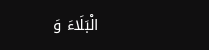الْبَلَاءَ وَ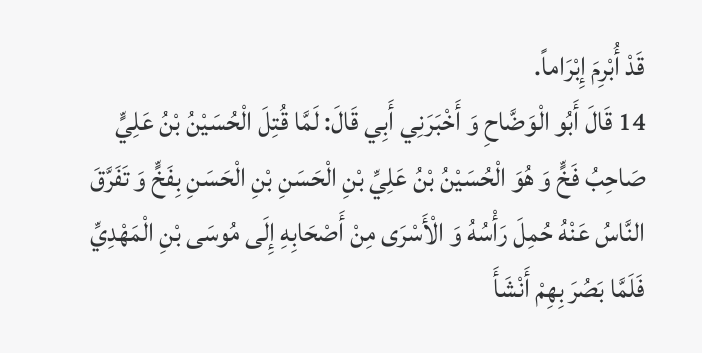قَدْ أُبْرِمَ إِبْرَاماً.
14 قَالَ أَبُو الْوَضَّاحِ وَ أَخْبَرَنِي أَبِي قَالَ: لَمَّا قُتِلَ الْحُسَيْنُ بْنُ عَلِيٍّ صَاحِبُ فَخٍّ وَ هُوَ الْحُسَيْنُ بْنُ عَلِيِّ بْنِ الْحَسَنِ بْنِ الْحَسَنِ بِفَخٍّ وَ تَفَرَّقَ النَّاسُ عَنْهُ حُمِلَ رَأْسُهُ وَ الْأَسْرَى مِنْ أَصْحَابِهِ إِلَى مُوسَى بْنِ الْمَهْدِيِّ فَلَمَّا بَصُرَ بِهِمْ أَنْشَأَ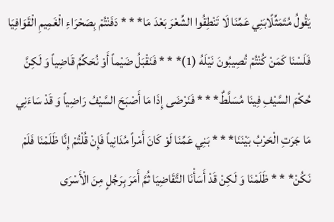يَقُولُ مُتَمَثِّلًابَنِي عَمِّنَا لَا تَنْطِقُوا الشِّعْرَ بَعْدَ مَا* * * دَفَنْتُمْ بِصَحْرَاءِ الْغَمِيمِ الْقَوَافِيَا فَلَسْنَا كَمَنْ كُنْتُمْ تُصِيبُونَ نَيْلَهُ (1)* * * فَنَقْبَلُ ضَيْماً أَوْ نُحَكِّمُ قَاضِياً وَ لَكِنَّ حُكْمَ السَّيْفِ فِينَا مُسَلَّطٌ* * * فَنَرْضَى إِذَا مَا أَصْبَحَ السَّيْفُ رَاضِياً وَ قَدْ سَاءَنِي مَا جَرَتِ الْحَرْبُ بَيْنَنَا* * * بَنِي عَمِّنَا لَوْ كَانَ أَمْراً مُدَانِياً فَإِنْ قُلْتُمْ إِنَّا ظَلَمْنَا فَلَمْ نَكُنْ* * * ظَلَمْنَا وَ لَكِنْ قَدْ أَسَأْنَا التَّقَاضِيَا ثُمَّ أَمَرَ بِرَجُلٍ مِنَ الْأَسْرَى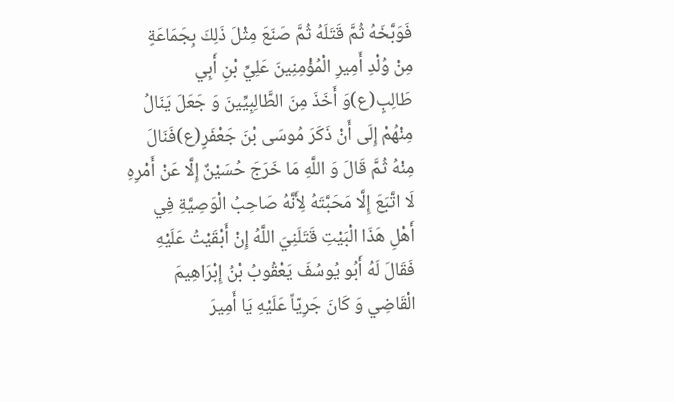فَوَبَّخَهُ ثُمَّ قَتَلَهُ ثُمَّ صَنَعَ مِثْلَ ذَلِكَ بِجَمَاعَةٍ مِنْ وُلْدِ أَمِيرِ الْمُؤْمِنِينَ عَلِيِّ بْنِ أَبِي طَالِبٍ(ع)وَ أَخَذَ مِنَ الطَّالِبِيِّينَ وَ جَعَلَ يَنَالُ مِنْهُمْ إِلَى أَنْ ذَكَرَ مُوسَى بْنَ جَعْفَرٍ(ع)فَنَالَ مِنْهُ ثُمَّ قَالَ وَ اللَّهِ مَا خَرَجَ حُسَيْنٌ إِلَّا عَنْ أَمْرِهِ لَا اتَّبَعَ إِلَّا مَحَبَّتَهُ لِأَنَّهُ صَاحِبُ الْوَصِيَّةِ فِي أَهْلِ هَذَا الْبَيْتِ قَتَلَنِيَ اللَّهُ إِنْ أَبْقَيْتُ عَلَيْهِ فَقَالَ لَهُ أَبُو يُوسُفَ يَعْقُوبُ بْنُ إِبْرَاهِيمَ الْقَاضِي وَ كَانَ جَرِيّاً عَلَيْهِ يَا أَمِيرَ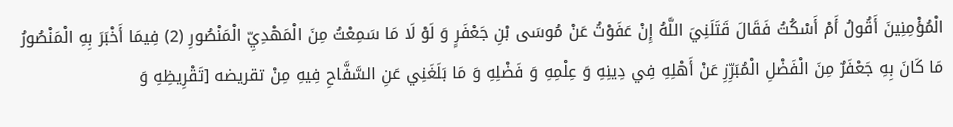الْمُؤْمِنِينَ أَقُولُ أَمْ أَسْكُتُ فَقَالَ قَتَلَنِيَ اللَّهُ إِنْ عَفَوْتُ عَنْ مُوسَى بْنِ جَعْفَرٍ وَ لَوْ لَا مَا سَمِعْتُ مِنَ الْمَهْدِيِّ الْمَنْصُورِ (2) فِيمَا أَخْبَرَ بِهِ الْمَنْصُورُ مَا كَانَ بِهِ جَعْفَرٌ مِنَ الْفَضْلِ الْمُبَرِّزِ عَنْ أَهْلِهِ فِي دِينِهِ وَ عِلْمِهِ وَ فَضْلِهِ وَ مَا بَلَغَنِي عَنِ السَّفَّاحِ فِيهِ مِنْ تقريضه [تَقْرِيظِهِ وَ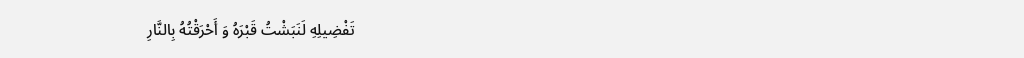تَفْضِيلِهِ لَنَبَشْتُ قَبْرَهُ وَ أَحْرَقْتُهُ بِالنَّارِ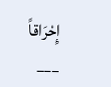إِحْرَاقاً
___